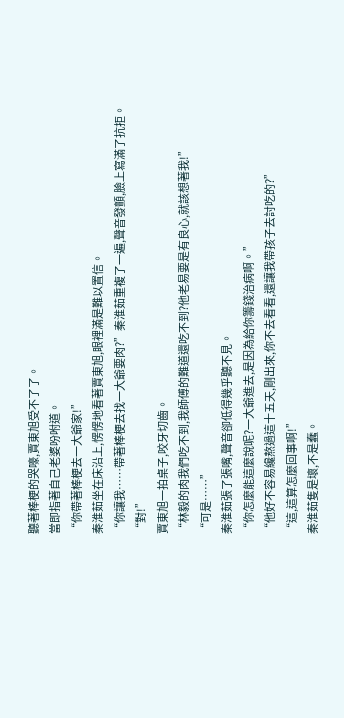聽著棒梗的哭嚎,賈東旭受不了了。
當即指著自己老婆吩咐道。
“你帶著棒梗去一大爺家!”
秦淮茹坐在床沿上,愣愣地看著賈東旭,眼裡滿是難以置信。
“你讓我……帶著棒梗去找一大爺要肉?”秦淮茹重複了一遍,聲音發顫,臉上寫滿了抗拒。
“對!”
賈東旭一拍桌子,咬牙切齒。
“林毅的肉我們吃不到,我師傅的難道還吃不到?他老易要是有良心,就該想著我!”
“可是……”
秦淮茹張了張嘴,聲音卻低得幾乎聽不見。
“你怎麼能這麼說呢?一大爺進去,是因為給你籌錢治病啊。”
“他好不容易纔熬過這十五天,剛出來,你不去看看,還讓我帶孩子去討吃的?”
“這,這算怎麼回事啊!”
秦淮茹隻是壞,不是蠢。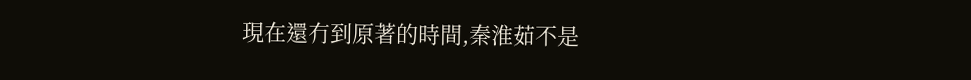現在還冇到原著的時間,秦淮茹不是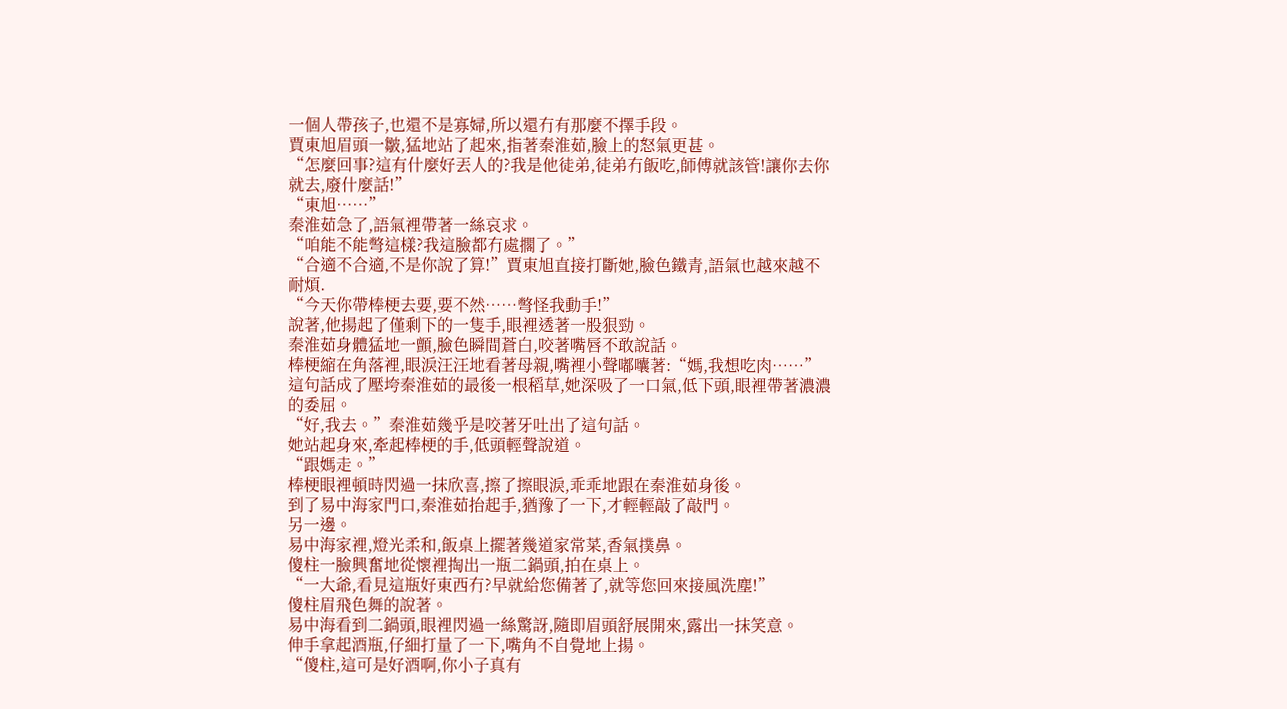一個人帶孩子,也還不是寡婦,所以還冇有那麼不擇手段。
賈東旭眉頭一皺,猛地站了起來,指著秦淮茹,臉上的怒氣更甚。
“怎麼回事?這有什麼好丟人的?我是他徒弟,徒弟冇飯吃,師傅就該管!讓你去你就去,廢什麼話!”
“東旭……”
秦淮茹急了,語氣裡帶著一絲哀求。
“咱能不能彆這樣?我這臉都冇處擱了。”
“合適不合適,不是你說了算!”賈東旭直接打斷她,臉色鐵青,語氣也越來越不耐煩.
“今天你帶棒梗去要,要不然……彆怪我動手!”
說著,他揚起了僅剩下的一隻手,眼裡透著一股狠勁。
秦淮茹身體猛地一顫,臉色瞬間蒼白,咬著嘴唇不敢說話。
棒梗縮在角落裡,眼淚汪汪地看著母親,嘴裡小聲嘟囔著:“媽,我想吃肉……”
這句話成了壓垮秦淮茹的最後一根稻草,她深吸了一口氣,低下頭,眼裡帶著濃濃的委屈。
“好,我去。”秦淮茹幾乎是咬著牙吐出了這句話。
她站起身來,牽起棒梗的手,低頭輕聲說道。
“跟媽走。”
棒梗眼裡頓時閃過一抹欣喜,擦了擦眼淚,乖乖地跟在秦淮茹身後。
到了易中海家門口,秦淮茹抬起手,猶豫了一下,才輕輕敲了敲門。
另一邊。
易中海家裡,燈光柔和,飯桌上擺著幾道家常菜,香氣撲鼻。
傻柱一臉興奮地從懷裡掏出一瓶二鍋頭,拍在桌上。
“一大爺,看見這瓶好東西冇?早就給您備著了,就等您回來接風洗塵!”
傻柱眉飛色舞的說著。
易中海看到二鍋頭,眼裡閃過一絲驚訝,隨即眉頭舒展開來,露出一抹笑意。
伸手拿起酒瓶,仔細打量了一下,嘴角不自覺地上揚。
“傻柱,這可是好酒啊,你小子真有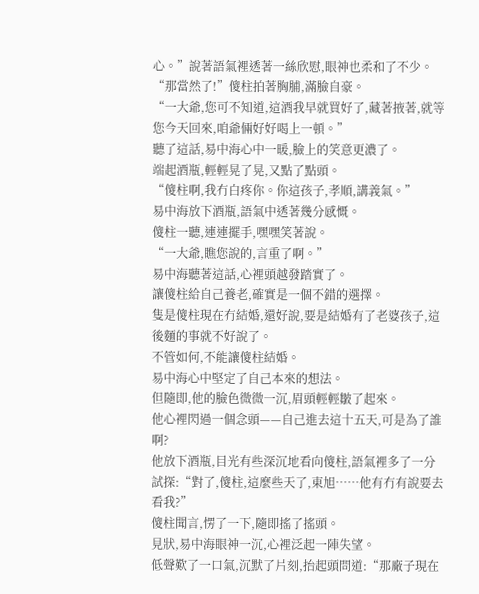心。”說著語氣裡透著一絲欣慰,眼神也柔和了不少。
“那當然了!”傻柱拍著胸脯,滿臉自豪。
“一大爺,您可不知道,這酒我早就買好了,藏著掖著,就等您今天回來,咱爺倆好好喝上一頓。”
聽了這話,易中海心中一暖,臉上的笑意更濃了。
端起酒瓶,輕輕晃了晃,又點了點頭。
“傻柱啊,我冇白疼你。你這孩子,孝順,講義氣。”
易中海放下酒瓶,語氣中透著幾分感慨。
傻柱一聽,連連擺手,嘿嘿笑著說。
“一大爺,瞧您說的,言重了啊。”
易中海聽著這話,心裡頭越發踏實了。
讓傻柱給自己養老,確實是一個不錯的選擇。
隻是傻柱現在冇結婚,還好說,要是結婚有了老婆孩子,這後麵的事就不好說了。
不管如何,不能讓傻柱結婚。
易中海心中堅定了自己本來的想法。
但隨即,他的臉色微微一沉,眉頭輕輕皺了起來。
他心裡閃過一個念頭——自己進去這十五天,可是為了誰啊?
他放下酒瓶,目光有些深沉地看向傻柱,語氣裡多了一分試探:“對了,傻柱,這麼些天了,東旭……他有冇有說要去看我?”
傻柱聞言,愣了一下,隨即搖了搖頭。
見狀,易中海眼神一沉,心裡泛起一陣失望。
低聲歎了一口氣,沉默了片刻,抬起頭問道:“那廠子現在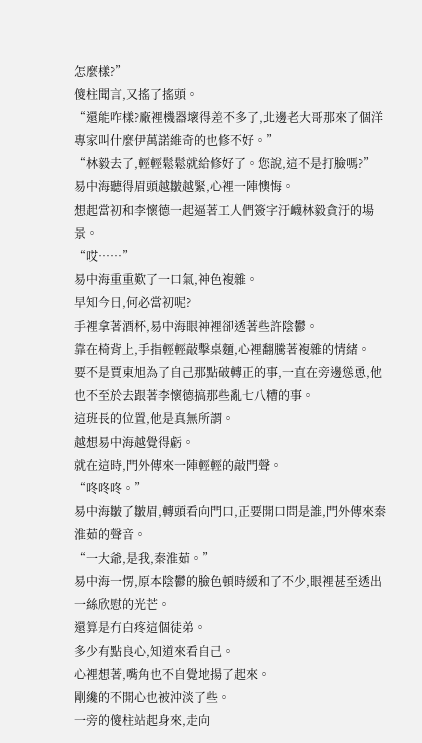怎麼樣?”
傻柱聞言,又搖了搖頭。
“還能咋樣?廠裡機器壞得差不多了,北邊老大哥那來了個洋專家叫什麼伊萬諾維奇的也修不好。”
“林毅去了,輕輕鬆鬆就給修好了。您說,這不是打臉嗎?”
易中海聽得眉頭越皺越緊,心裡一陣懊悔。
想起當初和李懷德一起逼著工人們簽字汙衊林毅貪汙的場景。
“哎……”
易中海重重歎了一口氣,神色複雜。
早知今日,何必當初呢?
手裡拿著酒杯,易中海眼神裡卻透著些許陰鬱。
靠在椅背上,手指輕輕敲擊桌麵,心裡翻騰著複雜的情緒。
要不是賈東旭為了自己那點破轉正的事,一直在旁邊慫恿,他也不至於去跟著李懷德搞那些亂七八糟的事。
這班長的位置,他是真無所謂。
越想易中海越覺得虧。
就在這時,門外傳來一陣輕輕的敲門聲。
“咚咚咚。”
易中海皺了皺眉,轉頭看向門口,正要開口問是誰,門外傳來秦淮茹的聲音。
“一大爺,是我,秦淮茹。”
易中海一愣,原本陰鬱的臉色頓時緩和了不少,眼裡甚至透出一絲欣慰的光芒。
還算是冇白疼這個徒弟。
多少有點良心,知道來看自己。
心裡想著,嘴角也不自覺地揚了起來。
剛纔的不開心也被沖淡了些。
一旁的傻柱站起身來,走向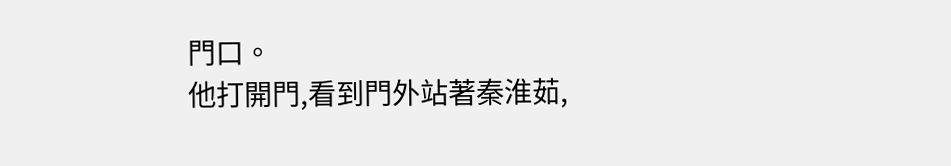門口。
他打開門,看到門外站著秦淮茹,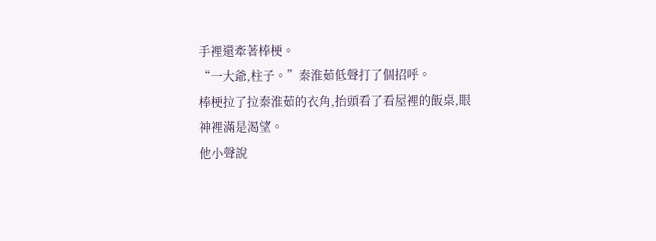手裡還牽著棒梗。
“一大爺,柱子。”秦淮茹低聲打了個招呼。
棒梗拉了拉秦淮茹的衣角,抬頭看了看屋裡的飯桌,眼神裡滿是渴望。
他小聲說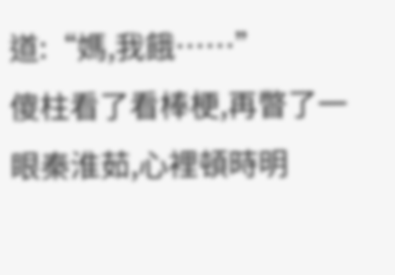道:“媽,我餓……”
傻柱看了看棒梗,再瞥了一眼秦淮茹,心裡頓時明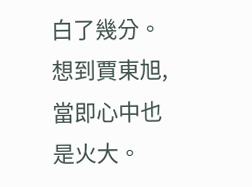白了幾分。
想到賈東旭,當即心中也是火大。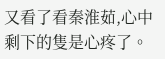又看了看秦淮茹,心中剩下的隻是心疼了。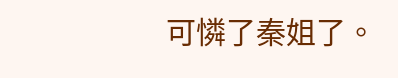可憐了秦姐了。